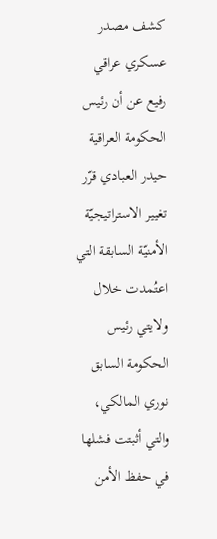كشف مصدر عسكري عراقي رفيع عن أن رئيس الحكومة العراقية حيدر العبادي قرّر تغيير الاستراتيجيّة الأمنيّة السابقة التي اعتُمدت خلال ولايتي رئيس الحكومة السابق نوري المالكي، والتي أثبتت فشلها في حفظ الأمن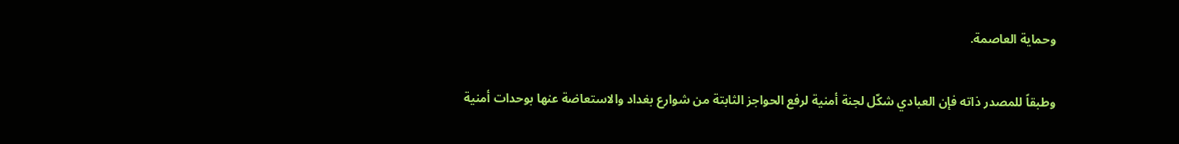وحماية العاصمة.

وطبقاً للمصدر ذاته فإن العبادي شكّل لجنة أمنية لرفع الحواجز الثابتة من شوارع بغداد والاستعاضة عنها بوحدات أمنية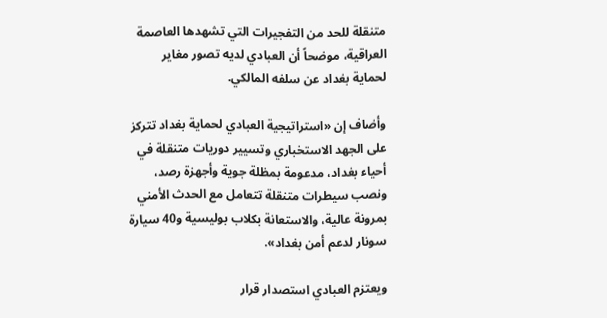متنقلة للحد من التفجيرات التي تشهدها العاصمة العراقية، موضحاً أن العبادي لديه تصور مغاير لحماية بغداد عن سلفه المالكي.

وأضاف إن «استراتيجية العبادي لحماية بغداد تتركز على الجهد الاستخباري وتسيير دوريات متنقلة في أحياء بغداد، مدعومة بمظلة جوية وأجهزة رصد، ونصب سيطرات متنقلة تتعامل مع الحدث الأمني بمرونة عالية، والاستعانة بكلاب بوليسية و40 سيارة سونار لدعم أمن بغداد».

ويعتزم العبادي استصدار قرار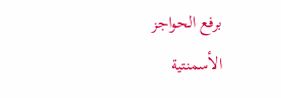برفع الحواجز الأسمنتية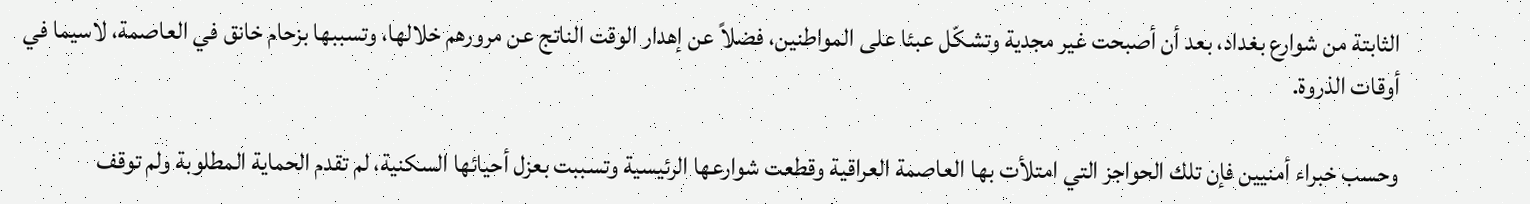الثابتة من شوارع بغداد، بعد أن أصبحت غير مجدية وتشكّل عبئا على المواطنين، فضلاً عن إهدار الوقت الناتج عن مرورهم خلالها، وتسببها بزحام خانق في العاصمة، لاسيما في أوقات الذروة.

وحسب خبراء أمنيين فإن تلك الحواجز التي امتلأت بها العاصمة العراقية وقطعت شوارعها الرئيسية وتسببت بعزل أحيائها السكنية، لم تقدم الحماية المطلوبة ولم توقف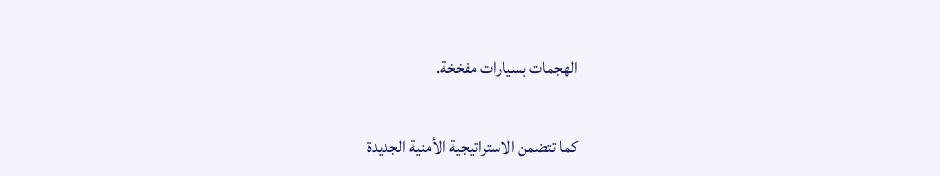الهجمات بسيارات مفخخة.

كما تتضمن الاستراتيجية الأمنية الجديدة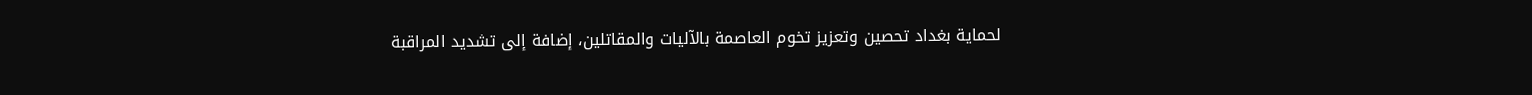لحماية بغداد تحصين وتعزيز تخوم العاصمة بالآليات والمقاتلين، إضافة إلى تشديد المراقبة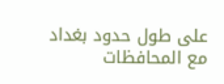على طول حدود بغداد مع المحافظات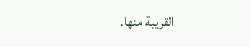القريبة منها.